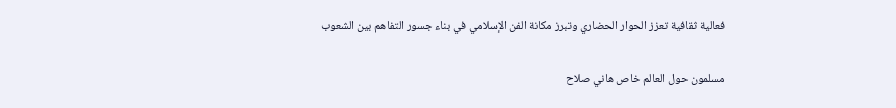فعالية ثقافية تعزز الحوار الحضاري وتبرز مكانة الفن الإسلامي في بناء جسور التفاهم بين الشعوب

مسلمون حول العالم خاص هاني صلاح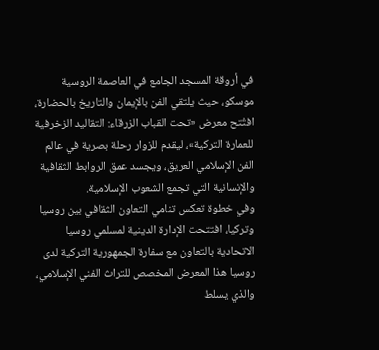في أروقة المسجد الجامع في العاصمة الروسية موسكو، حيث يلتقي الفن بالإيمان والتاريخ بالحضارة، افتُتح معرض «تحت القباب الزرقاء: التقاليد الزخرفية للعمارة التركية»، ليقدم للزوار رحلة بصرية في عالم الفن الإسلامي العريق، ويجسد عمق الروابط الثقافية والإنسانية التي تجمع الشعوب الإسلامية.
وفي خطوة تعكس تنامي التعاون الثقافي بين روسيا وتركيا، افتتحت الإدارة الدينية لمسلمي روسيا الاتحادية بالتعاون مع سفارة الجمهورية التركية لدى روسيا هذا المعرض المخصص للتراث الفني الإسلامي، والذي يسلط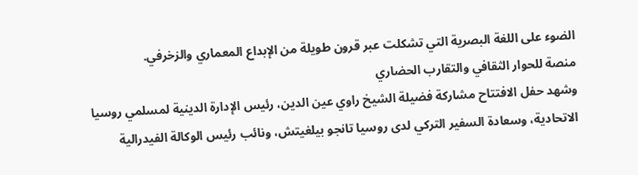الضوء على اللغة البصرية التي تشكلت عبر قرون طويلة من الإبداع المعماري والزخرفي.
منصة للحوار الثقافي والتقارب الحضاري
وشهد حفل الافتتاح مشاركة فضيلة الشيخ راوي عين الدين، رئيس الإدارة الدينية لمسلمي روسيا الاتحادية، وسعادة السفير التركي لدى روسيا تانجو بيلغيتش، ونائب رئيس الوكالة الفيدرالية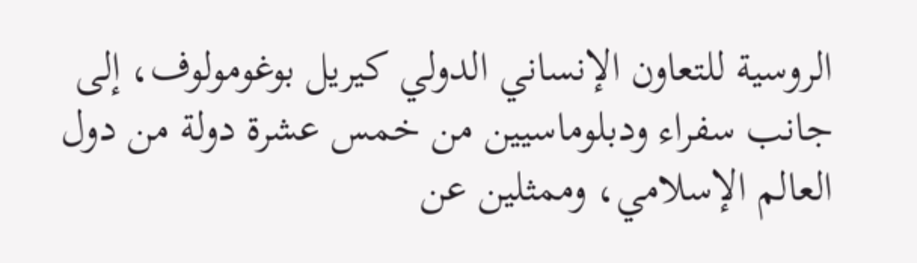الروسية للتعاون الإنساني الدولي كيريل بوغومولوف، إلى جانب سفراء ودبلوماسيين من خمس عشرة دولة من دول العالم الإسلامي، وممثلين عن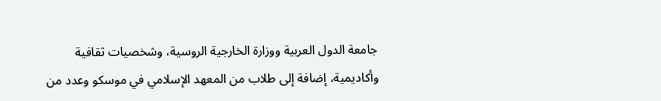جامعة الدول العربية ووزارة الخارجية الروسية، وشخصيات ثقافية وأكاديمية، إضافة إلى طلاب من المعهد الإسلامي في موسكو وعدد من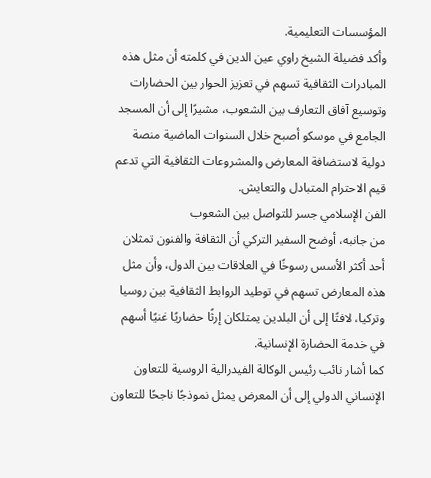المؤسسات التعليمية.
وأكد فضيلة الشيخ راوي عين الدين في كلمته أن مثل هذه المبادرات الثقافية تسهم في تعزيز الحوار بين الحضارات وتوسيع آفاق التعارف بين الشعوب، مشيرًا إلى أن المسجد الجامع في موسكو أصبح خلال السنوات الماضية منصة دولية لاستضافة المعارض والمشروعات الثقافية التي تدعم قيم الاحترام المتبادل والتعايش.
الفن الإسلامي جسر للتواصل بين الشعوب
من جانبه، أوضح السفير التركي أن الثقافة والفنون تمثلان أحد أكثر الأسس رسوخًا في العلاقات بين الدول، وأن مثل هذه المعارض تسهم في توطيد الروابط الثقافية بين روسيا وتركيا، لافتًا إلى أن البلدين يمتلكان إرثًا حضاريًا غنيًا أسهم في خدمة الحضارة الإنسانية.
كما أشار نائب رئيس الوكالة الفيدرالية الروسية للتعاون الإنساني الدولي إلى أن المعرض يمثل نموذجًا ناجحًا للتعاون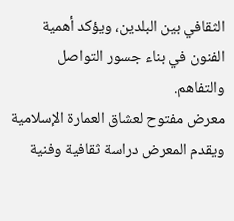الثقافي بين البلدين، ويؤكد أهمية الفنون في بناء جسور التواصل والتفاهم.
معرض مفتوح لعشاق العمارة الإسلامية
ويقدم المعرض دراسة ثقافية وفنية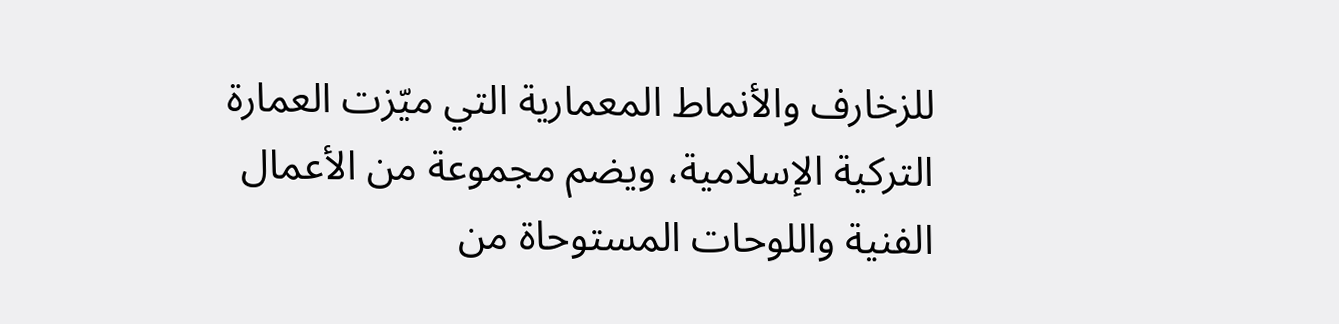للزخارف والأنماط المعمارية التي ميّزت العمارة التركية الإسلامية، ويضم مجموعة من الأعمال الفنية واللوحات المستوحاة من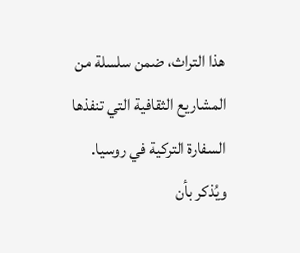هذا التراث، ضمن سلسلة من المشاريع الثقافية التي تنفذها السفارة التركية في روسيا.
ويُذكر بأن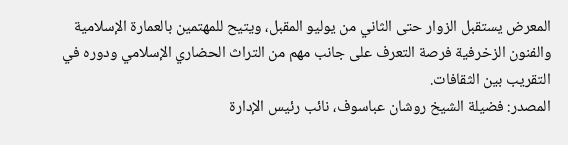المعرض يستقبل الزوار حتى الثاني من يوليو المقبل، ويتيح للمهتمين بالعمارة الإسلامية والفنون الزخرفية فرصة التعرف على جانب مهم من التراث الحضاري الإسلامي ودوره في التقريب بين الثقافات.
المصدر: فضيلة الشيخ روشان عباسوف، نائب رئيس الإدارة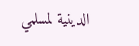الدينية لمسلمي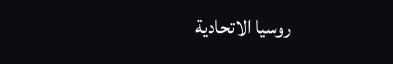روسيا الاتحادية